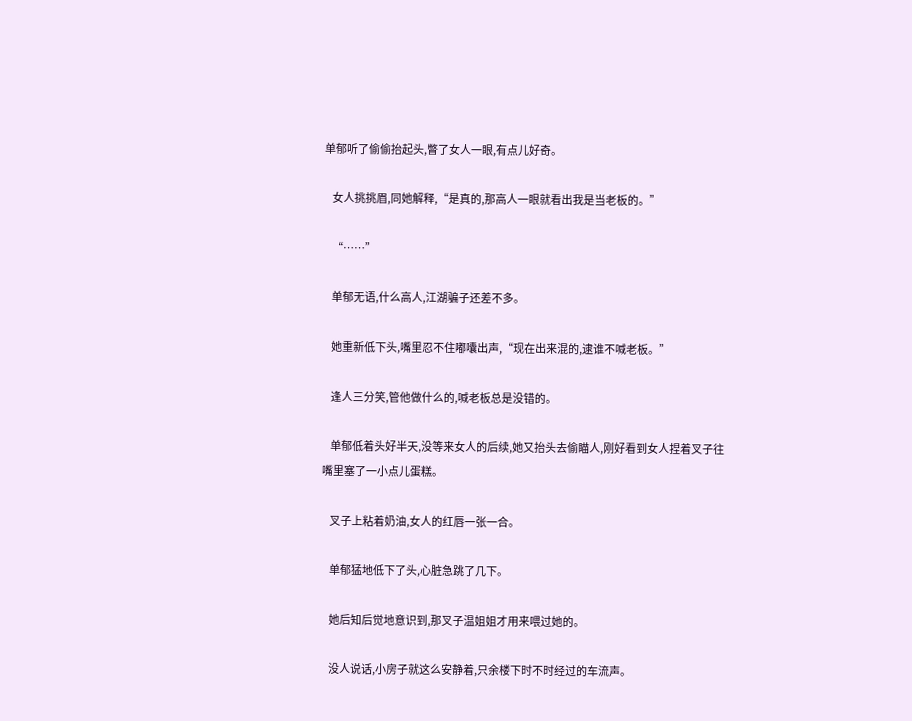单郁听了偷偷抬起头,瞥了女人一眼,有点儿好奇。

    女人挑挑眉,同她解释,“是真的,那高人一眼就看出我是当老板的。”

    “……”

    单郁无语,什么高人,江湖骗子还差不多。

    她重新低下头,嘴里忍不住嘟囔出声,“现在出来混的,逮谁不喊老板。”

    逢人三分笑,管他做什么的,喊老板总是没错的。

    单郁低着头好半天,没等来女人的后续,她又抬头去偷瞄人,刚好看到女人捏着叉子往嘴里塞了一小点儿蛋糕。

    叉子上粘着奶油,女人的红唇一张一合。

    单郁猛地低下了头,心脏急跳了几下。

    她后知后觉地意识到,那叉子温姐姐才用来喂过她的。

    没人说话,小房子就这么安静着,只余楼下时不时经过的车流声。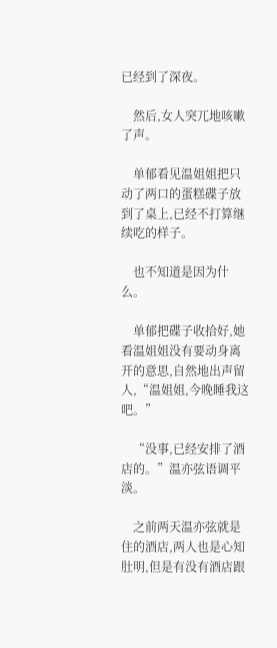已经到了深夜。

    然后,女人突兀地咳嗽了声。

    单郁看见温姐姐把只动了两口的蛋糕碟子放到了桌上,已经不打算继续吃的样子。

    也不知道是因为什么。

    单郁把碟子收拾好,她看温姐姐没有要动身离开的意思,自然地出声留人,“温姐姐,今晚睡我这吧。”

    “没事,已经安排了酒店的。”温亦弦语调平淡。

    之前两天温亦弦就是住的酒店,两人也是心知肚明,但是有没有酒店跟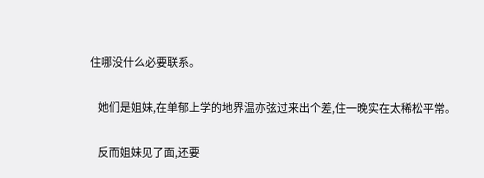住哪没什么必要联系。

    她们是姐妹,在单郁上学的地界温亦弦过来出个差,住一晚实在太稀松平常。

    反而姐妹见了面,还要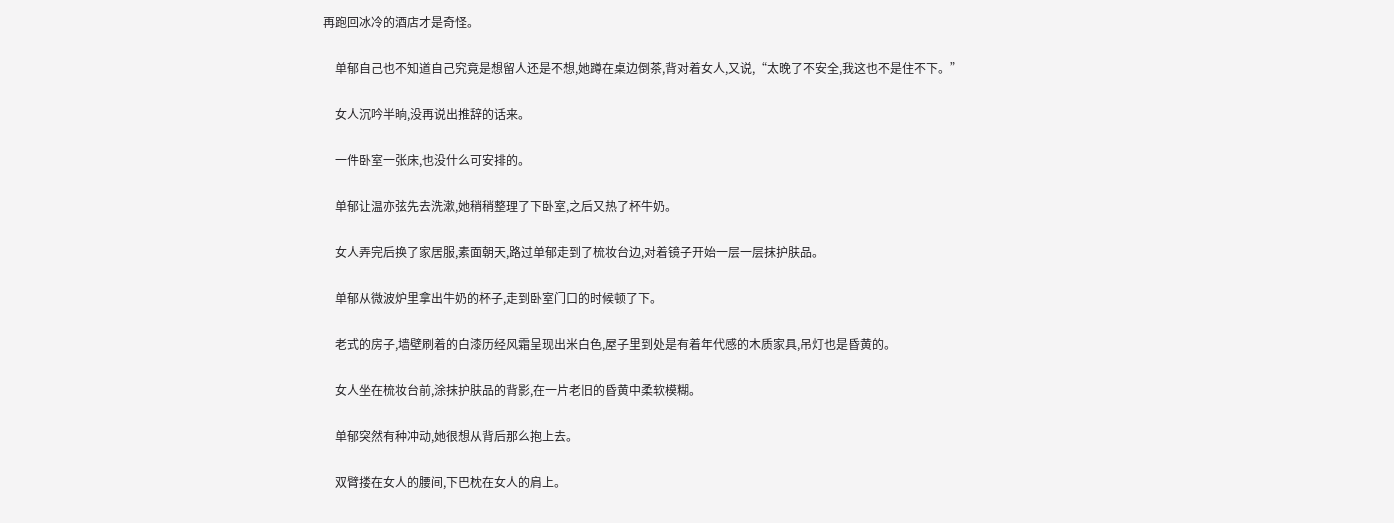再跑回冰冷的酒店才是奇怪。

    单郁自己也不知道自己究竟是想留人还是不想,她蹲在桌边倒茶,背对着女人,又说,“太晚了不安全,我这也不是住不下。”

    女人沉吟半晌,没再说出推辞的话来。

    一件卧室一张床,也没什么可安排的。

    单郁让温亦弦先去洗漱,她稍稍整理了下卧室,之后又热了杯牛奶。

    女人弄完后换了家居服,素面朝天,路过单郁走到了梳妆台边,对着镜子开始一层一层抹护肤品。

    单郁从微波炉里拿出牛奶的杯子,走到卧室门口的时候顿了下。

    老式的房子,墙壁刷着的白漆历经风霜呈现出米白色,屋子里到处是有着年代感的木质家具,吊灯也是昏黄的。

    女人坐在梳妆台前,涂抹护肤品的背影,在一片老旧的昏黄中柔软模糊。

    单郁突然有种冲动,她很想从背后那么抱上去。

    双臂搂在女人的腰间,下巴枕在女人的肩上。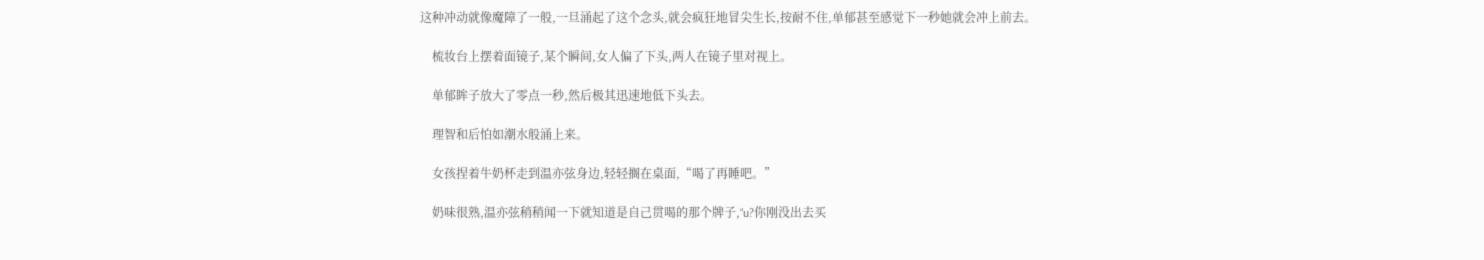这种冲动就像魔障了一般,一旦涌起了这个念头,就会疯狂地冒尖生长,按耐不住,单郁甚至感觉下一秒她就会冲上前去。

    梳妆台上摆着面镜子,某个瞬间,女人偏了下头,两人在镜子里对视上。

    单郁眸子放大了零点一秒,然后极其迅速地低下头去。

    理智和后怕如潮水般涌上来。

    女孩捏着牛奶杯走到温亦弦身边,轻轻搁在桌面,“喝了再睡吧。”

    奶味很熟,温亦弦稍稍闻一下就知道是自己贯喝的那个牌子,“u?你刚没出去买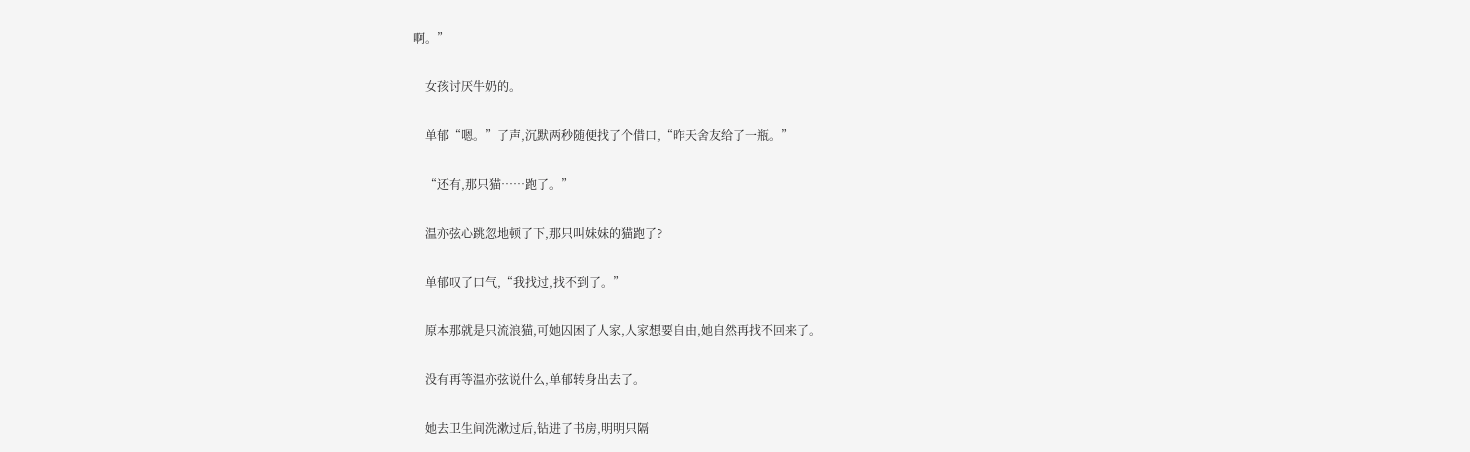啊。”

    女孩讨厌牛奶的。

    单郁“嗯。”了声,沉默两秒随便找了个借口,“昨天舍友给了一瓶。”

    “还有,那只猫……跑了。”

    温亦弦心跳忽地顿了下,那只叫妹妹的猫跑了?

    单郁叹了口气,“我找过,找不到了。”

    原本那就是只流浪猫,可她囚困了人家,人家想要自由,她自然再找不回来了。

    没有再等温亦弦说什么,单郁转身出去了。

    她去卫生间洗漱过后,钻进了书房,明明只隔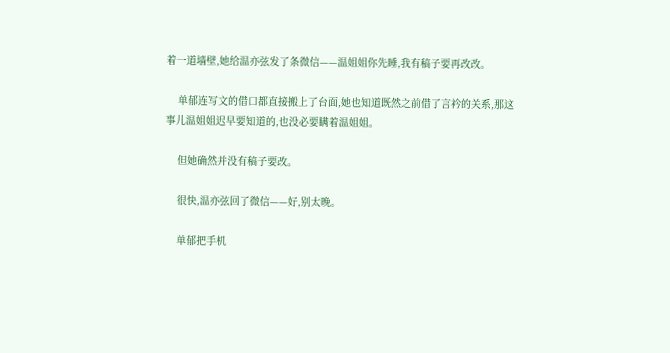着一道墙壁,她给温亦弦发了条微信——温姐姐你先睡,我有稿子要再改改。

    单郁连写文的借口都直接搬上了台面,她也知道既然之前借了言衿的关系,那这事儿温姐姐迟早要知道的,也没必要瞒着温姐姐。

    但她确然并没有稿子要改。

    很快,温亦弦回了微信——好,别太晚。

    单郁把手机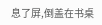息了屏,倒盖在书桌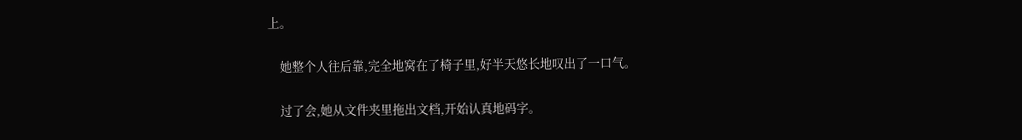上。

    她整个人往后靠,完全地窝在了椅子里,好半天悠长地叹出了一口气。

    过了会,她从文件夹里拖出文档,开始认真地码字。